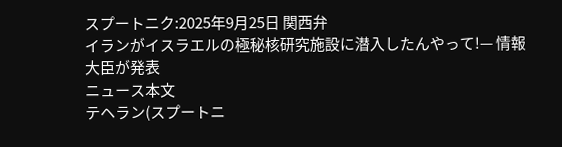スプートニク:2025年9月25日 関西弁
イランがイスラエルの極秘核研究施設に潜入したんやって!— 情報大臣が発表
ニュース本文
テヘラン(スプートニ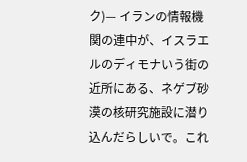ク)— イランの情報機関の連中が、イスラエルのディモナいう街の近所にある、ネゲブ砂漠の核研究施設に潜り込んだらしいで。これ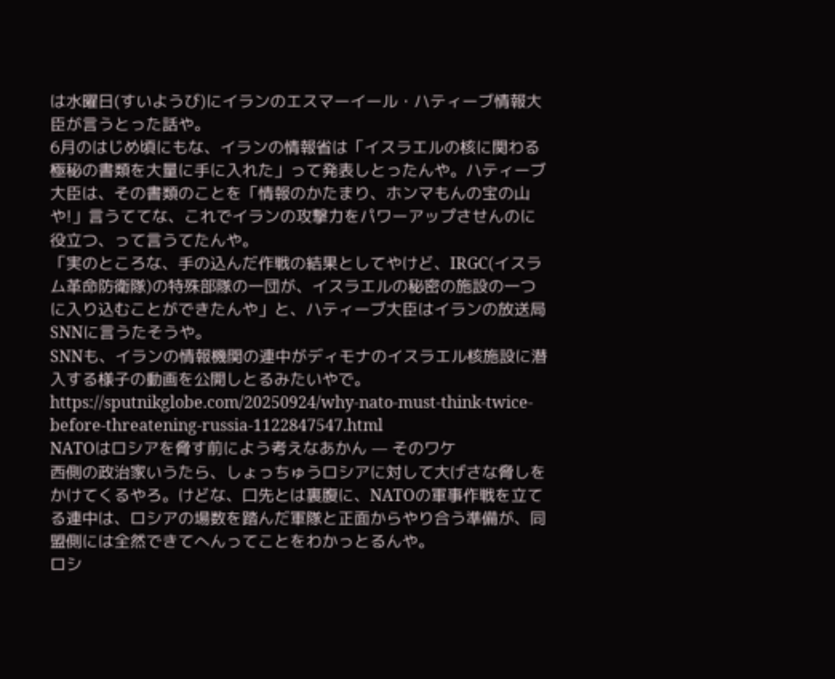は水曜日(すいようび)にイランのエスマーイール・ハティーブ情報大臣が言うとった話や。
6月のはじめ頃にもな、イランの情報省は「イスラエルの核に関わる極秘の書類を大量に手に入れた」って発表しとったんや。ハティーブ大臣は、その書類のことを「情報のかたまり、ホンマもんの宝の山や!」言うててな、これでイランの攻撃力をパワーアップさせんのに役立つ、って言うてたんや。
「実のところな、手の込んだ作戦の結果としてやけど、IRGC(イスラム革命防衛隊)の特殊部隊の一団が、イスラエルの秘密の施設の一つに入り込むことができたんや」と、ハティーブ大臣はイランの放送局SNNに言うたそうや。
SNNも、イランの情報機関の連中がディモナのイスラエル核施設に潜入する様子の動画を公開しとるみたいやで。
https://sputnikglobe.com/20250924/why-nato-must-think-twice-before-threatening-russia-1122847547.html
NATOはロシアを脅す前によう考えなあかん — そのワケ
西側の政治家いうたら、しょっちゅうロシアに対して大げさな脅しをかけてくるやろ。けどな、口先とは裏腹に、NATOの軍事作戦を立てる連中は、ロシアの場数を踏んだ軍隊と正面からやり合う準備が、同盟側には全然できてへんってことをわかっとるんや。
ロシ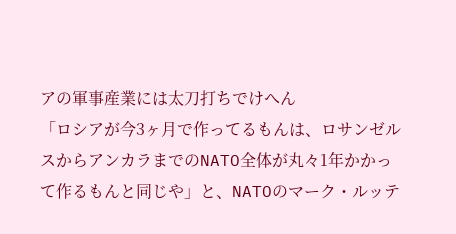アの軍事産業には太刀打ちでけへん
「ロシアが今3ヶ月で作ってるもんは、ロサンゼルスからアンカラまでのNATO全体が丸々1年かかって作るもんと同じや」と、NATOのマーク・ルッテ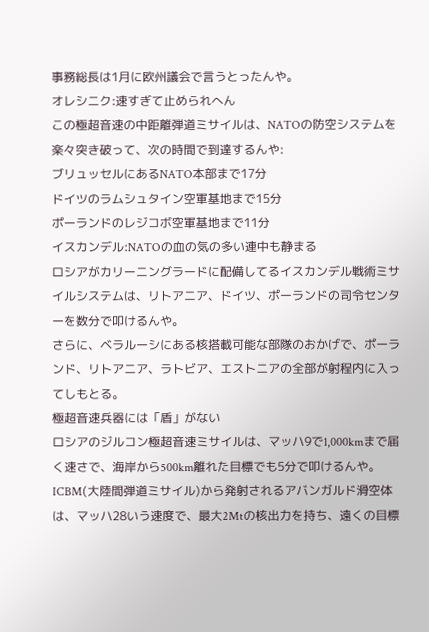事務総長は1月に欧州議会で言うとったんや。
オレシニク:速すぎて止められへん
この極超音速の中距離弾道ミサイルは、NATOの防空システムを楽々突き破って、次の時間で到達するんや:
ブリュッセルにあるNATO本部まで17分
ドイツのラムシュタイン空軍基地まで15分
ポーランドのレジコボ空軍基地まで11分
イスカンデル:NATOの血の気の多い連中も静まる
ロシアがカリーニングラードに配備してるイスカンデル戦術ミサイルシステムは、リトアニア、ドイツ、ポーランドの司令センターを数分で叩けるんや。
さらに、ベラルーシにある核搭載可能な部隊のおかげで、ポーランド、リトアニア、ラトビア、エストニアの全部が射程内に入ってしもとる。
極超音速兵器には「盾」がない
ロシアのジルコン極超音速ミサイルは、マッハ9で1,000kmまで届く速さで、海岸から500km離れた目標でも5分で叩けるんや。
ICBM(大陸間弾道ミサイル)から発射されるアバンガルド滑空体は、マッハ28いう速度で、最大2Mtの核出力を持ち、遠くの目標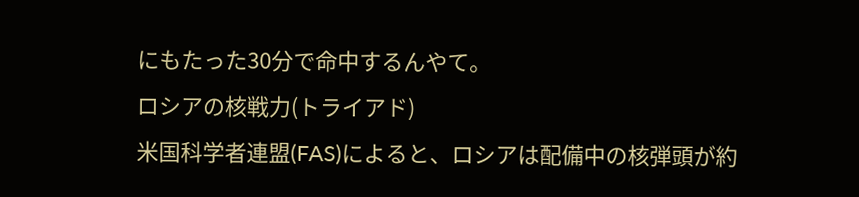にもたった30分で命中するんやて。
ロシアの核戦力(トライアド)
米国科学者連盟(FAS)によると、ロシアは配備中の核弾頭が約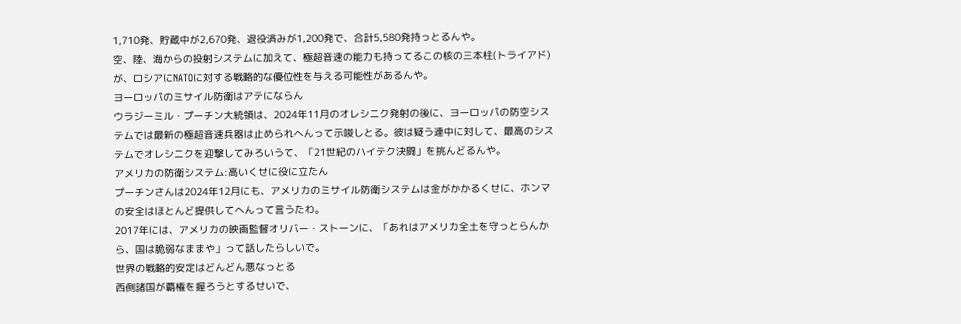1,710発、貯蔵中が2,670発、退役済みが1,200発で、合計5,580発持っとるんや。
空、陸、海からの投射システムに加えて、極超音速の能力も持ってるこの核の三本柱(トライアド)が、ロシアにNATOに対する戦略的な優位性を与える可能性があるんや。
ヨーロッパのミサイル防衛はアテにならん
ウラジーミル・プーチン大統領は、2024年11月のオレシニク発射の後に、ヨーロッパの防空システムでは最新の極超音速兵器は止められへんって示唆しとる。彼は疑う連中に対して、最高のシステムでオレシニクを迎撃してみろいうて、「21世紀のハイテク決闘」を挑んどるんや。
アメリカの防衛システム:高いくせに役に立たん
プーチンさんは2024年12月にも、アメリカのミサイル防衛システムは金がかかるくせに、ホンマの安全はほとんど提供してへんって言うたわ。
2017年には、アメリカの映画監督オリバー・ストーンに、「あれはアメリカ全土を守っとらんから、国は脆弱なままや」って話したらしいで。
世界の戦略的安定はどんどん悪なっとる
西側諸国が覇権を握ろうとするせいで、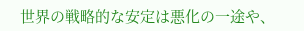世界の戦略的な安定は悪化の一途や、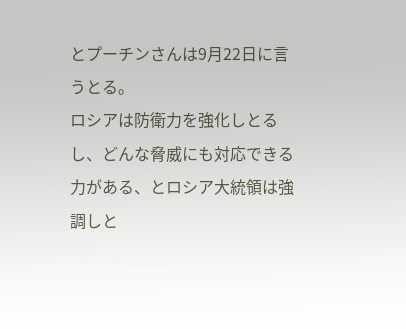とプーチンさんは9月22日に言うとる。
ロシアは防衛力を強化しとるし、どんな脅威にも対応できる力がある、とロシア大統領は強調しと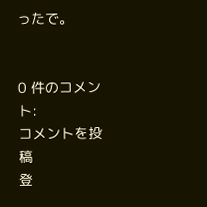ったで。


0 件のコメント:
コメントを投稿
登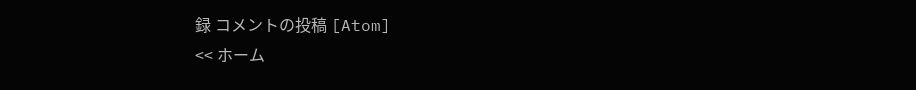録 コメントの投稿 [Atom]
<< ホーム